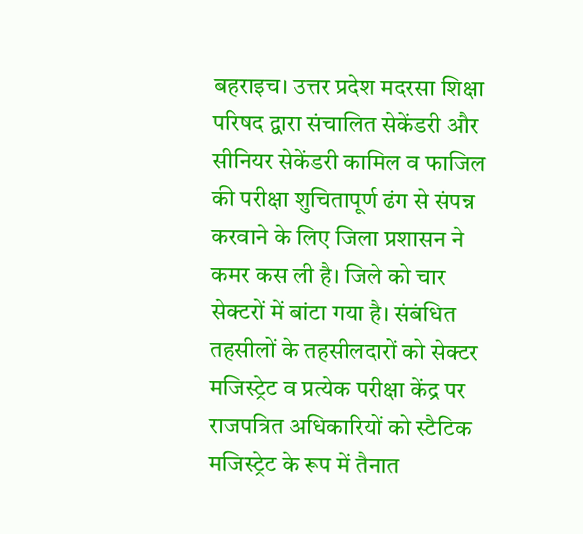बहराइच। उत्तर प्रदेश मदरसा शिक्षा परिषद द्वारा संचालित सेकेंडरी और सीनियर सेकेंडरी कामिल व फाजिल की परीक्षा शुचितापूर्ण ढंग से संपन्न करवाने के लिए जिला प्रशासन ने कमर कस ली है। जिले को चार सेक्टरों में बांटा गया है। संबंधित तहसीलों के तहसीलदारों को सेक्टर मजिस्ट्रेट व प्रत्येक परीक्षा केंद्र पर राजपत्रित अधिकारियों को स्टैटिक मजिस्ट्रेट के रूप में तैनात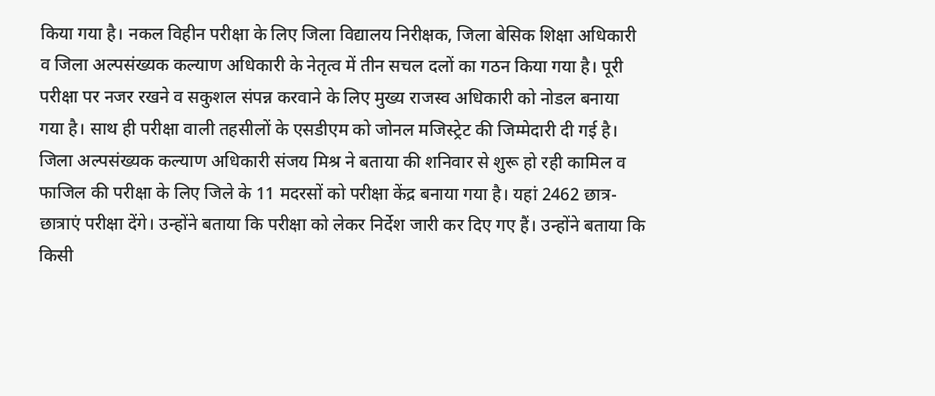किया गया है। नकल विहीन परीक्षा के लिए जिला विद्यालय निरीक्षक, जिला बेसिक शिक्षा अधिकारी व जिला अल्पसंख्यक कल्याण अधिकारी के नेतृत्व में तीन सचल दलों का गठन किया गया है। पूरी परीक्षा पर नजर रखने व सकुशल संपन्न करवाने के लिए मुख्य राजस्व अधिकारी को नोडल बनाया गया है। साथ ही परीक्षा वाली तहसीलों के एसडीएम को जोनल मजिस्ट्रेट की जिम्मेदारी दी गई है।
जिला अल्पसंख्यक कल्याण अधिकारी संजय मिश्र ने बताया की शनिवार से शुरू हो रही कामिल व फाजिल की परीक्षा के लिए जिले के 11 मदरसों को परीक्षा केंद्र बनाया गया है। यहां 2462 छात्र-छात्राएं परीक्षा देंगे। उन्होंने बताया कि परीक्षा को लेकर निर्देश जारी कर दिए गए हैं। उन्होंने बताया कि किसी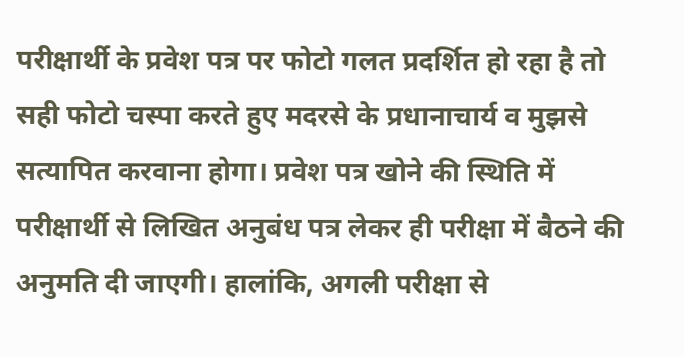परीक्षार्थी के प्रवेश पत्र पर फोटो गलत प्रदर्शित हो रहा है तो सही फोटो चस्पा करते हुए मदरसे के प्रधानाचार्य व मुझसे सत्यापित करवाना होगा। प्रवेश पत्र खोने की स्थिति में परीक्षार्थी से लिखित अनुबंध पत्र लेकर ही परीक्षा में बैठने की अनुमति दी जाएगी। हालांकि, अगली परीक्षा से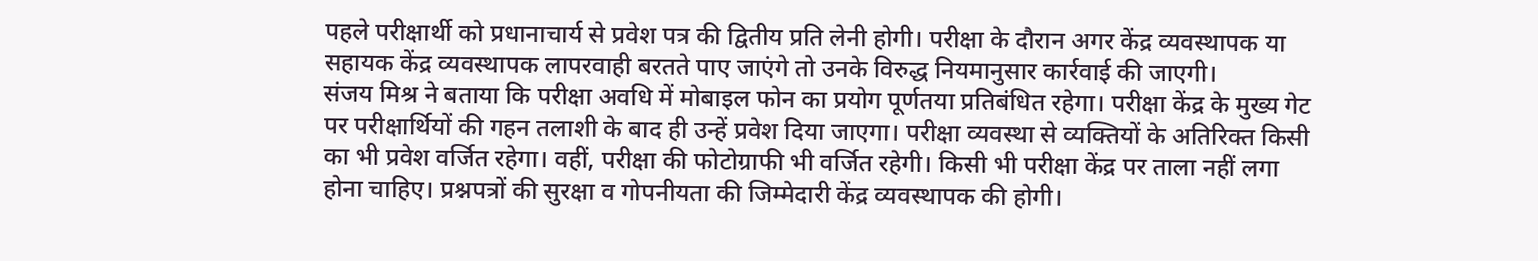पहले परीक्षार्थी को प्रधानाचार्य से प्रवेश पत्र की द्वितीय प्रति लेनी होगी। परीक्षा के दौरान अगर केंद्र व्यवस्थापक या सहायक केंद्र व्यवस्थापक लापरवाही बरतते पाए जाएंगे तो उनके विरुद्ध नियमानुसार कार्रवाई की जाएगी।
संजय मिश्र ने बताया कि परीक्षा अवधि में मोबाइल फोन का प्रयोग पूर्णतया प्रतिबंधित रहेगा। परीक्षा केंद्र के मुख्य गेट पर परीक्षार्थियों की गहन तलाशी के बाद ही उन्हें प्रवेश दिया जाएगा। परीक्षा व्यवस्था से व्यक्तियों के अतिरिक्त किसी का भी प्रवेश वर्जित रहेगा। वहीं, परीक्षा की फोटोग्राफी भी वर्जित रहेगी। किसी भी परीक्षा केंद्र पर ताला नहीं लगा होना चाहिए। प्रश्नपत्रों की सुरक्षा व गोपनीयता की जिम्मेदारी केंद्र व्यवस्थापक की होगी।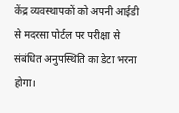केंद्र व्यवस्थापकों को अपनी आईडी से मदरसा पोर्टल पर परीक्षा से संबंधित अनुपस्थिति का डेटा भरना होगा।